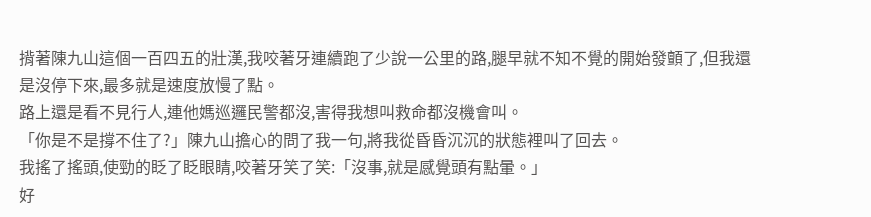揹著陳九山這個一百四五的壯漢,我咬著牙連續跑了少說一公里的路,腿早就不知不覺的開始發顫了,但我還是沒停下來,最多就是速度放慢了點。
路上還是看不見行人,連他媽巡邏民警都沒,害得我想叫救命都沒機會叫。
「你是不是撐不住了?」陳九山擔心的問了我一句,將我從昏昏沉沉的狀態裡叫了回去。
我搖了搖頭,使勁的眨了眨眼睛,咬著牙笑了笑:「沒事,就是感覺頭有點暈。」
好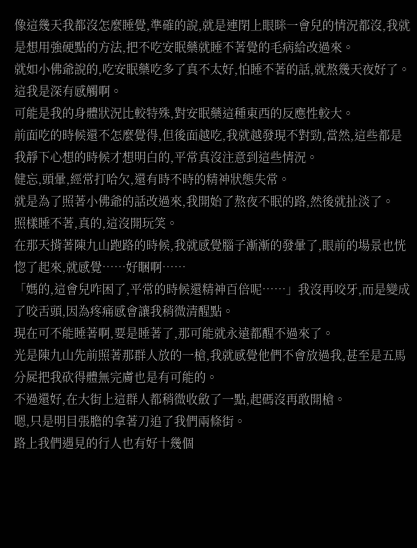像這幾天我都沒怎麼睡覺,準確的說,就是連閉上眼眯一會兒的情況都沒,我就是想用強硬點的方法,把不吃安眠藥就睡不著覺的毛病給改過來。
就如小佛爺說的,吃安眠藥吃多了真不太好,怕睡不著的話,就熬幾天夜好了。
這我是深有感觸啊。
可能是我的身體狀況比較特殊,對安眠藥這種東西的反應性較大。
前面吃的時候還不怎麼覺得,但後面越吃,我就越發現不對勁,當然,這些都是我靜下心想的時候才想明白的,平常真沒注意到這些情況。
健忘,頭暈,經常打哈欠,還有時不時的精神狀態失常。
就是為了照著小佛爺的話改過來,我開始了熬夜不眠的路,然後就扯淡了。
照樣睡不著,真的,這沒開玩笑。
在那天揹著陳九山跑路的時候,我就感覺腦子漸漸的發暈了,眼前的場景也恍惚了起來,就感覺……好睏啊……
「媽的,這會兒咋困了,平常的時候還精神百倍呢……」我沒再咬牙,而是變成了咬舌頭,因為疼痛感會讓我稍微清醒點。
現在可不能睡著啊,要是睡著了,那可能就永遠都醒不過來了。
光是陳九山先前照著那群人放的一槍,我就感覺他們不會放過我,甚至是五馬分屍把我砍得體無完膚也是有可能的。
不過還好,在大街上這群人都稍微收斂了一點,起碼沒再敢開槍。
嗯,只是明目張膽的拿著刀追了我們兩條街。
路上我們遇見的行人也有好十幾個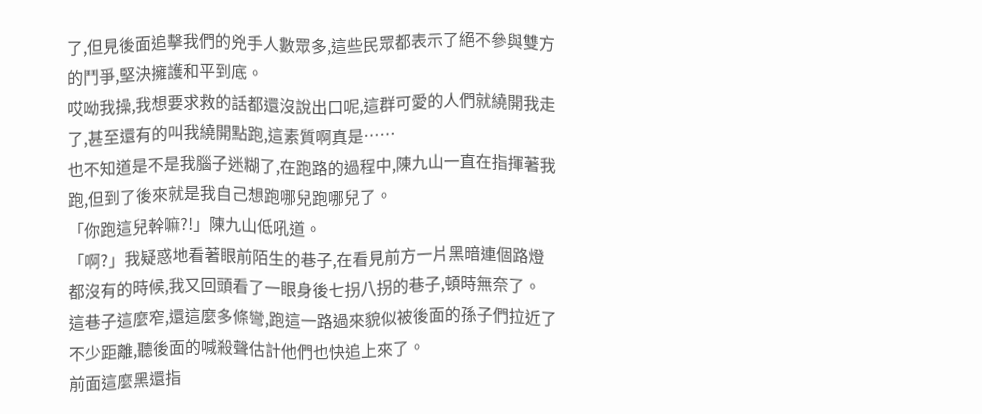了,但見後面追擊我們的兇手人數眾多,這些民眾都表示了絕不參與雙方的鬥爭,堅決擁護和平到底。
哎呦我操,我想要求救的話都還沒說出口呢,這群可愛的人們就繞開我走了,甚至還有的叫我繞開點跑,這素質啊真是……
也不知道是不是我腦子迷糊了,在跑路的過程中,陳九山一直在指揮著我跑,但到了後來就是我自己想跑哪兒跑哪兒了。
「你跑這兒幹嘛?!」陳九山低吼道。
「啊?」我疑惑地看著眼前陌生的巷子,在看見前方一片黑暗連個路燈都沒有的時候,我又回頭看了一眼身後七拐八拐的巷子,頓時無奈了。
這巷子這麼窄,還這麼多條彎,跑這一路過來貌似被後面的孫子們拉近了不少距離,聽後面的喊殺聲估計他們也快追上來了。
前面這麼黑還指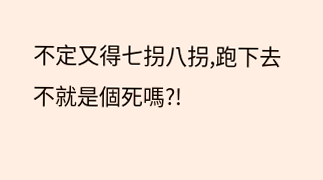不定又得七拐八拐,跑下去不就是個死嗎?!